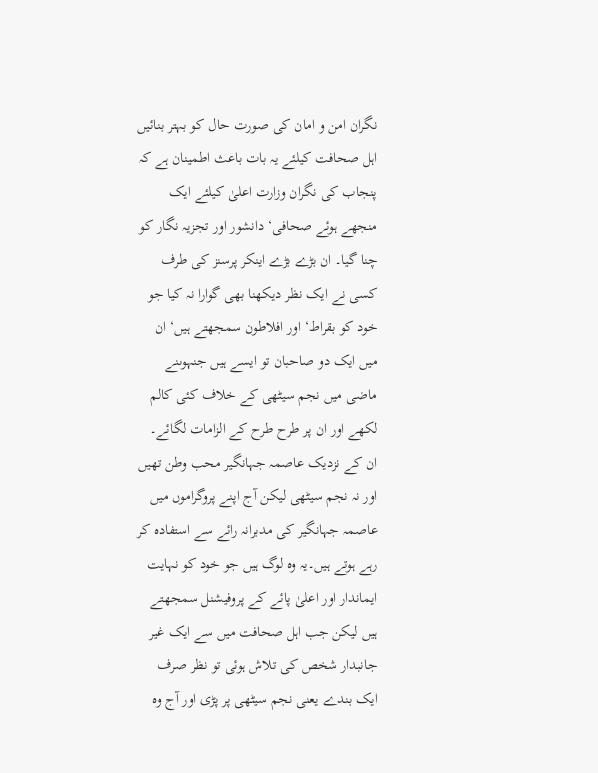نگران امن و امان کی صورت حال کو بہتر بنائیں
اہل صحافت کیلئے یہ بات باعث اطمینان ہے کہ پنجاب کی نگران وزارت اعلیٰ کیلئے ایک منجھے ہوئے صحافی‘ دانشور اور تجزیہ نگار کو چنا گیا۔ ان بڑے بڑے اینکر پرسنز کی طرف کسی نے ایک نظر دیکھنا بھی گوارا نہ کیا جو خود کو بقراط‘ اور افلاطون سمجھتے ہیں‘ ان میں ایک دو صاحبان تو ایسے ہیں جنہوںنے ماضی میں نجم سیٹھی کے خلاف کئی کالم لکھے اور ان پر طرح طرح کے الزامات لگائے۔ ان کے نزدیک عاصمہ جہانگیر محب وطن تھیں اور نہ نجم سیٹھی لیکن آج اپنے پروگراموں میں عاصمہ جہانگیر کی مدبرانہ رائے سے استفادہ کر رہے ہوتے ہیں۔یہ وہ لوگ ہیں جو خود کو نہایت ایماندار اور اعلیٰ پائے کے پروفیشنل سمجھتے ہیں لیکن جب اہل صحافت میں سے ایک غیر جانبدار شخص کی تلاش ہوئی تو نظر صرف ایک بندے یعنی نجم سیٹھی پر پڑی اور آج وہ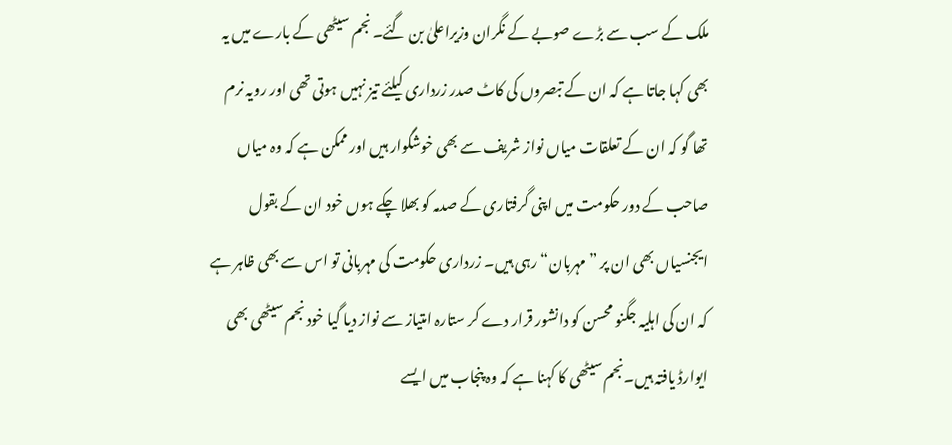ملک کے سب سے بڑے صوبے کے نگران وزیراعلیٰ بن گئے۔ نجم سیٹھی کے بارے میں یہ بھی کہا جاتا ہے کہ ان کے تبصروں کی کاٹ صدر زرداری کیلئے تیز نہیں ہوتی تھی اور رویہ نرم تھا گو کہ ان کے تعلقات میاں نواز شریف سے بھی خوشگوار ہیں اور ممکن ہے کہ وہ میاں صاحب کے دور حکومت میں اپنی گرفتاری کے صدمہ کو بھلا چکے ہوں خود ان کے بقول ایجنسیاں بھی ان پر ”مہربان“ رہی ہیں۔ زرداری حکومت کی مہربانی تو اس سے بھی ظاہر ہے کہ ان کی اہلیہ جگنو محسن کو دانشور قرار دے کر ستارہ امتیاز سے نواز دیا گیا خود نجم سیٹھی بھی ایوارڈ یافتہ ہیں۔نجم سیٹھی کا کہنا ہے کہ وہ پنجاب میں ایسے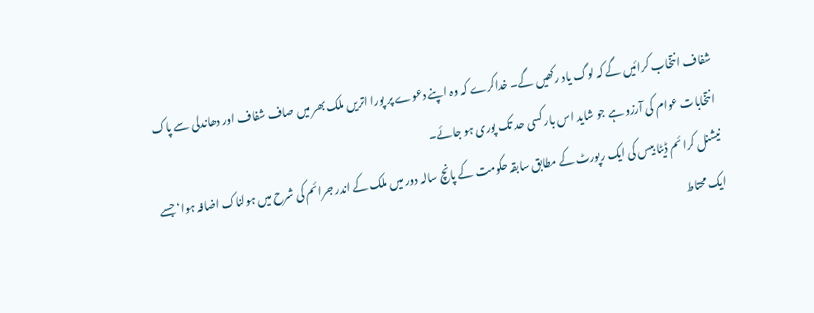شفاف انتخاب کرائیں گے کہ لوگ یاد رکھیں گے۔ خداکرے کہ وہ اپنے دعوے پر پورا اتریں ملک بھر میں صاف شفاف اور دھاندلی سے پاک انتخابات عوام کی آرزو ہے جو شاید اس بار کسی حد تک پوری ہو جائے۔
نیشنل کرائم ڈیٹا بیس کی ایک رپورٹ کے مطابق سابقہ حکومت کے پانچ سالہ دور میں ملک کے اندر جرائم کی شرح میں ہولناک اضافہ ہوا‘ جسے ایک محتاط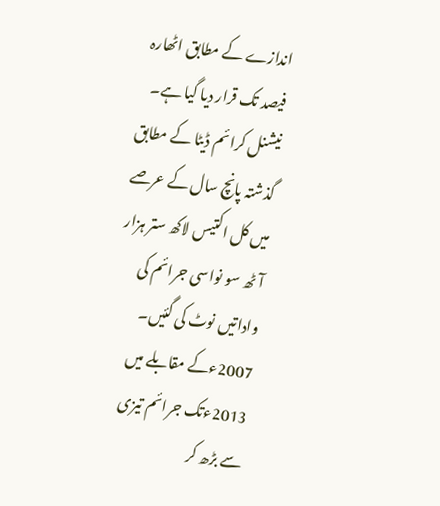اندازے کے مطابق اٹھارہ فیصد تک قرار دیا گیا ہے۔ نیشنل کرائم ڈیٹا کے مطابق گذشتہ پانچ سال کے عرصے میں کل اکتیس لاکھ ستر ہزار آٹھ سو نواسی جرائم کی واداتیں نوٹ کی گئیں۔ 2007ءکے مقابلے میں 2013ءتک جرائم تیزی سے بڑھ کر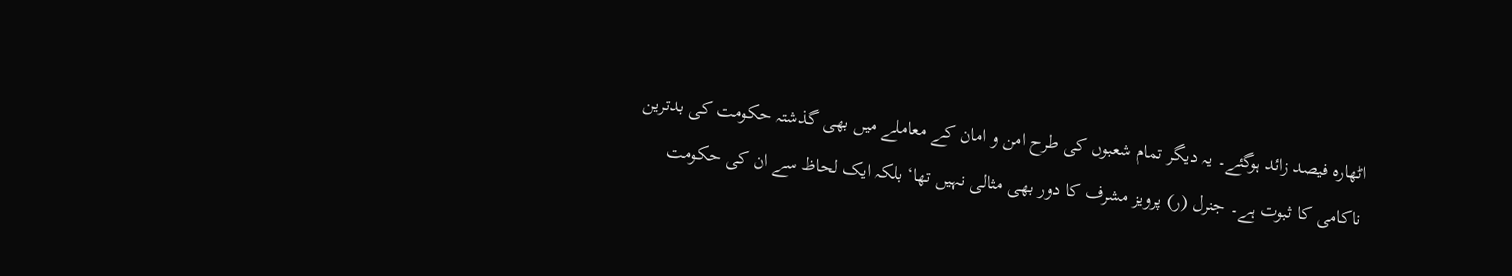اٹھارہ فیصد زائد ہوگئے۔ یہ دیگر تمام شعبوں کی طرح امن و امان کے معاملے میں بھی گذشتہ حکومت کی بدترین ناکامی کا ثبوت ہے۔ جنرل (ر) پرویز مشرف کا دور بھی مثالی نہیں تھا‘ بلکہ ایک لحاظ سے ان کی حکومت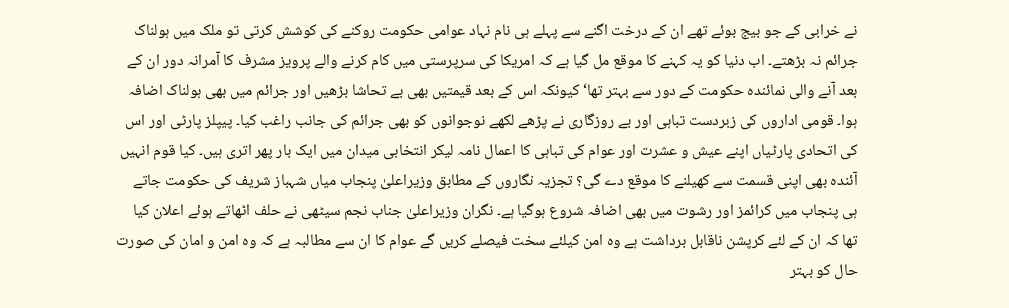نے خرابی کے جو بیج بوئے تھے ان کے درخت اگنے سے پہلے ہی نام نہاد عوامی حکومت روکنے کی کوشش کرتی تو ملک میں ہولناک جرائم نہ بڑھتے۔ اب دنیا کو یہ کہنے کا موقع مل گیا ہے کہ امریکا کی سرپرستی میں کام کرنے والے پرویز مشرف کا آمرانہ دور ان کے بعد آنے والی نمائندہ حکومت کے دور سے بہتر تھا‘ کیونکہ اس کے بعد قیمتیں بھی بے تحاشا بڑھیں اور جرائم میں بھی ہولناک اضافہ ہوا۔ قومی اداروں کی زبردست تباہی اور بے روزگاری نے پڑھے لکھے نوجوانوں کو بھی جرائم کی جانب راغب کیا۔ پیپلز پارٹی اور اس کی اتحادی پارٹیاں اپنے عیش و عشرت اور عوام کی تباہی کا اعمال نامہ لیکر انتخابی میدان میں ایک بار پھر اتری ہیں۔ کیا قوم انہیں آئندہ بھی اپنی قسمت سے کھیلنے کا موقع دے گی؟ تجزیہ نگاروں کے مطابق وزیراعلیٰ پنجاب میاں شہباز شریف کی حکومت جاتے ہی پنجاب میں کرائمز اور رشوت میں بھی اضافہ شروع ہوگیا ہے۔ نگران وزیراعلیٰ جناب نجم سیٹھی نے حلف اٹھاتے ہوئے اعلان کیا تھا کہ ان کے لئے کرپشن ناقابل برداشت ہے وہ امن کیلئے سخت فیصلے کریں گے عوام کا ان سے مطالبہ ہے کہ وہ امن و امان کی صورت حال کو بہتر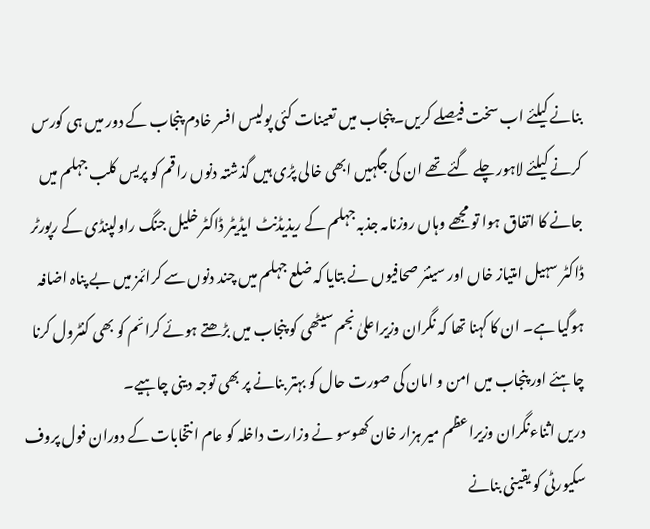بنانے کیلئے اب سخت فیصلے کریں۔ پنجاب میں تعینات کئی پولیس افسر خادم پنجاب کے دور میں ہی کورس کرنے کیلئے لاہور چلے گئے تھے ان کی جگہیں ابھی خالی پڑی ہیں گذشتہ دنوں راقم کو پریس کلب جہلم میں جانے کا اتفاق ہوا تو مجھے وہاں روزنامہ جذبہ جہلم کے ریذیڈنٹ ایڈیٹر ڈاکٹر خلیل جنگ راولپنڈی کے رپورٹر ڈاکٹر سہیل امتیاز خاں اور سینئر صحافیوں نے بتایا کہ ضلع جہلم میں چند دنوں سے کرائمز میں بے پناہ اضافہ ہوگیا ہے۔ ان کا کہنا تھا کہ نگران وزیراعلیٰ نجم سیٹھی کو پنجاب میں بڑھتے ہوئے کرائم کو بھی کنٹرول کرنا چاہئے اور پنجاب میں امن و امان کی صورت حال کو بہتر بنانے پر بھی توجہ دینی چاہیے۔
دریں اثناءنگران وزیراعظم میر ہزار خان کھوسو نے وزارت داخلہ کو عام انتخابات کے دوران فول پروف سکیورٹی کو یقینی بنانے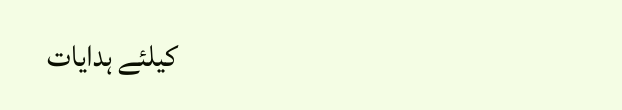کیلئے ہدایات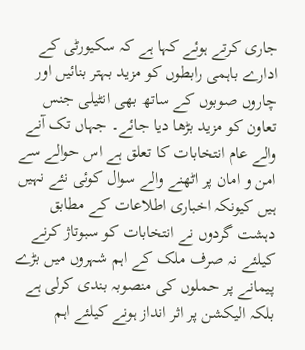جاری کرتے ہوئے کہا ہے کہ سکیورٹی کے ادارے باہمی رابطوں کو مزید بہتر بنائیں اور چاروں صوبوں کے ساتھ بھی انٹیلی جنس تعاون کو مزید بڑھا دیا جائے۔ جہاں تک آنے والے عام انتخابات کا تعلق ہے اس حوالے سے امن و امان پر اٹھنے والے سوال کوئی نئے نہیں ہیں کیونکہ اخباری اطلاعات کے مطابق دہشت گردوں نے انتخابات کو سبوتاژ کرنے کیلئے نہ صرف ملک کے اہم شہروں میں بڑے پیمانے پر حملوں کی منصوبہ بندی کرلی ہے بلکہ الیکشن پر اثر انداز ہونے کیلئے اہم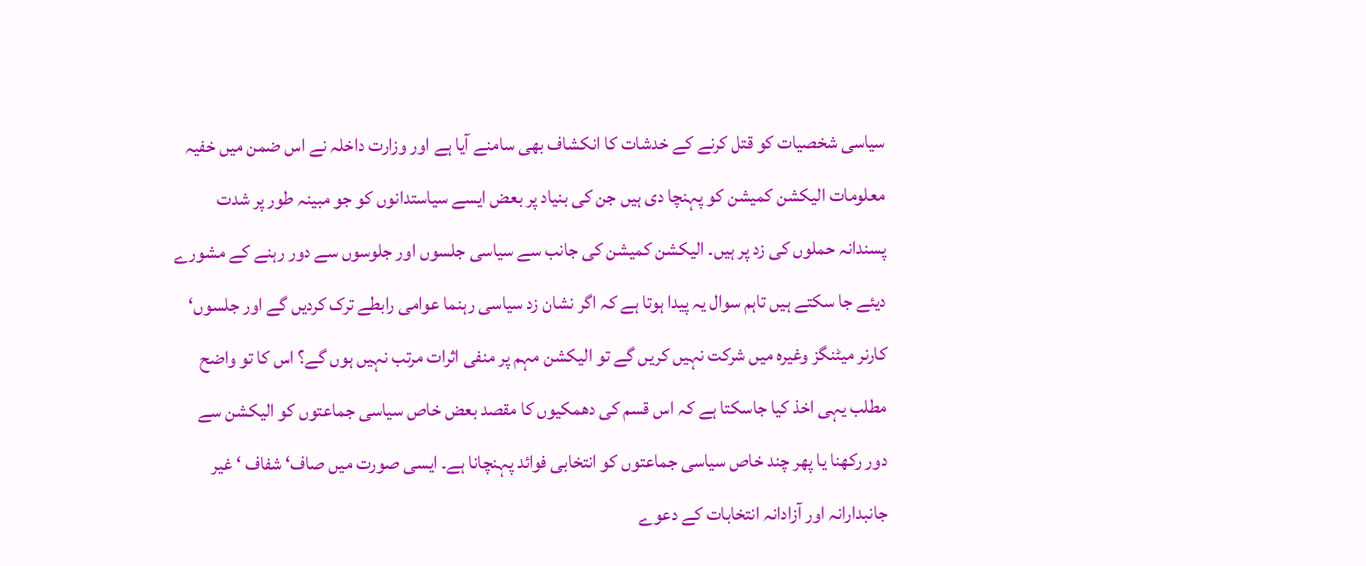سیاسی شخصیات کو قتل کرنے کے خدشات کا انکشاف بھی سامنے آیا ہے اور وزارت داخلہ نے اس ضمن میں خفیہ معلومات الیکشن کمیشن کو پہنچا دی ہیں جن کی بنیاد پر بعض ایسے سیاستدانوں کو جو مبینہ طور پر شدت پسندانہ حملوں کی زد پر ہیں۔ الیکشن کمیشن کی جانب سے سیاسی جلسوں اور جلوسوں سے دور رہنے کے مشورے دیئے جا سکتے ہیں تاہم سوال یہ پیدا ہوتا ہے کہ اگر نشان زد سیاسی رہنما عوامی رابطے ترک کردیں گے اور جلسوں‘ کارنر میٹنگز وغیرہ میں شرکت نہیں کریں گے تو الیکشن مہم پر منفی اثرات مرتب نہیں ہوں گے؟ اس کا تو واضح مطلب یہی اخذ کیا جاسکتا ہے کہ اس قسم کی دھمکیوں کا مقصد بعض خاص سیاسی جماعتوں کو الیکشن سے دور رکھنا یا پھر چند خاص سیاسی جماعتوں کو انتخابی فوائد پہنچانا ہے۔ ایسی صورت میں صاف‘ شفاف ‘ غیر جانبدارانہ اور آزادانہ انتخابات کے دعوے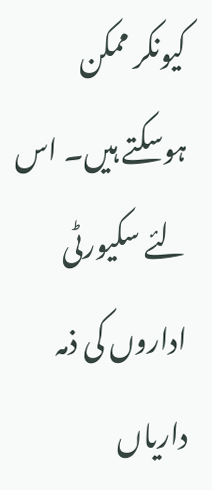کیونکر ممکن ہوسکتے ہیں۔ اس لئے سکیورٹی اداروں کی ذمہ داریاں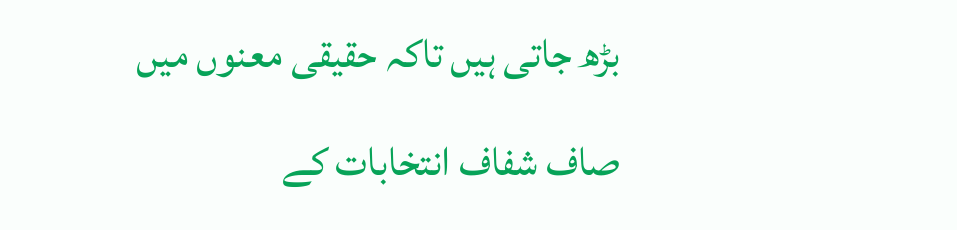بڑھ جاتی ہیں تاکہ حقیقی معنوں میں صاف شفاف انتخابات کے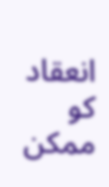انعقاد کو ممکن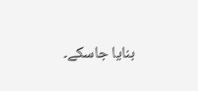بنایا جاسکے۔